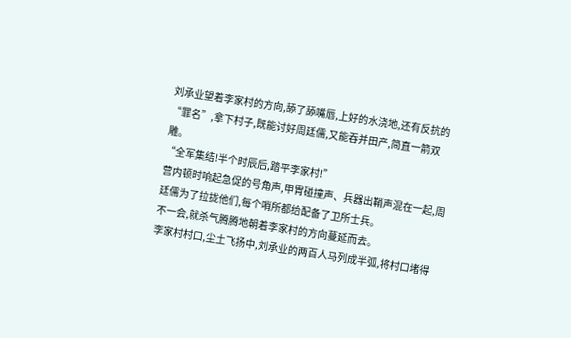刘承业望着李家村的方向,舔了舔嘴唇,上好的水浇地,还有反抗的“罪名”,拿下村子,既能讨好周廷儒,又能吞并田产,简直一箭双雕。
“全军集结!半个时辰后,踏平李家村!”
营内顿时响起急促的号角声,甲胄碰撞声、兵器出鞘声混在一起,周廷儒为了拉拢他们,每个哨所都给配备了卫所士兵。
不一会,就杀气腾腾地朝着李家村的方向蔓延而去。
李家村村口,尘土飞扬中,刘承业的两百人马列成半弧,将村口堵得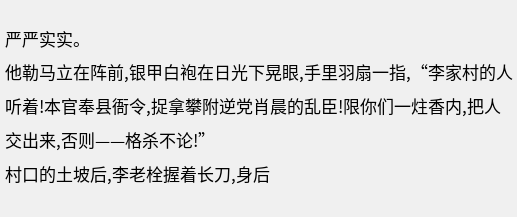严严实实。
他勒马立在阵前,银甲白袍在日光下晃眼,手里羽扇一指,“李家村的人听着!本官奉县衙令,捉拿攀附逆党肖晨的乱臣!限你们一炷香内,把人交出来,否则——格杀不论!”
村口的土坡后,李老栓握着长刀,身后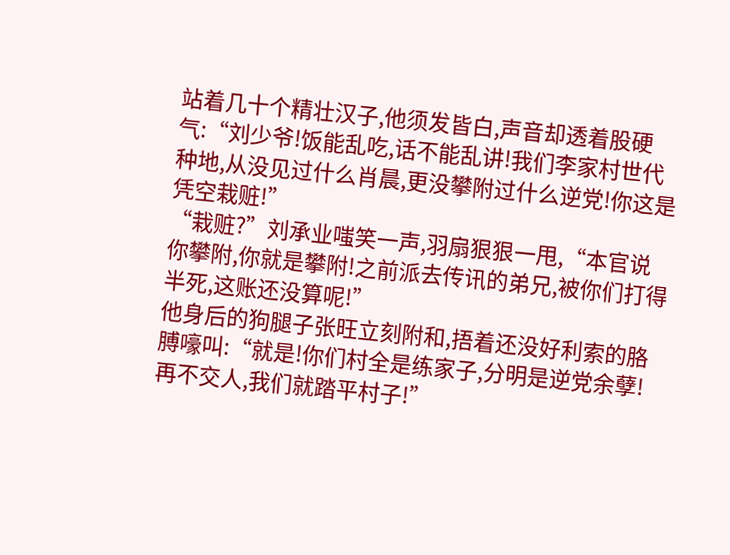站着几十个精壮汉子,他须发皆白,声音却透着股硬气:“刘少爷!饭能乱吃,话不能乱讲!我们李家村世代种地,从没见过什么肖晨,更没攀附过什么逆党!你这是凭空栽赃!”
“栽赃?”刘承业嗤笑一声,羽扇狠狠一甩,“本官说你攀附,你就是攀附!之前派去传讯的弟兄,被你们打得半死,这账还没算呢!”
他身后的狗腿子张旺立刻附和,捂着还没好利索的胳膊嚎叫:“就是!你们村全是练家子,分明是逆党余孽!再不交人,我们就踏平村子!”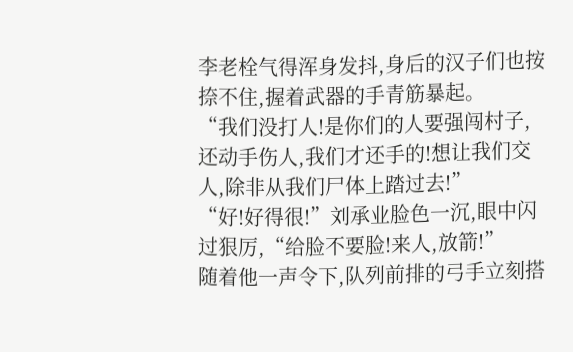李老栓气得浑身发抖,身后的汉子们也按捺不住,握着武器的手青筋暴起。
“我们没打人!是你们的人要强闯村子,还动手伤人,我们才还手的!想让我们交人,除非从我们尸体上踏过去!”
“好!好得很!”刘承业脸色一沉,眼中闪过狠厉,“给脸不要脸!来人,放箭!”
随着他一声令下,队列前排的弓手立刻搭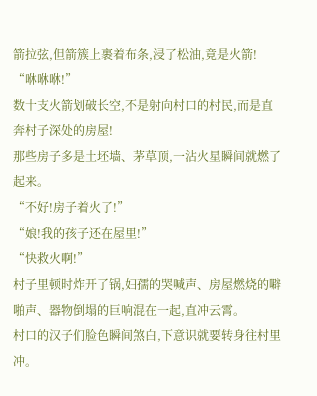箭拉弦,但箭簇上裹着布条,浸了松油,竟是火箭!
“咻咻咻!”
数十支火箭划破长空,不是射向村口的村民,而是直奔村子深处的房屋!
那些房子多是土坯墙、茅草顶,一沾火星瞬间就燃了起来。
“不好!房子着火了!”
“娘!我的孩子还在屋里!”
“快救火啊!”
村子里顿时炸开了锅,妇孺的哭喊声、房屋燃烧的噼啪声、器物倒塌的巨响混在一起,直冲云霄。
村口的汉子们脸色瞬间煞白,下意识就要转身往村里冲。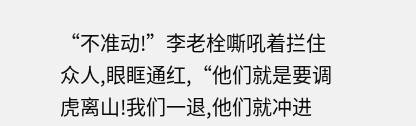“不准动!”李老栓嘶吼着拦住众人,眼眶通红,“他们就是要调虎离山!我们一退,他们就冲进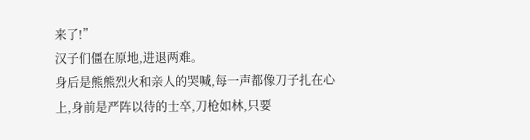来了!”
汉子们僵在原地,进退两难。
身后是熊熊烈火和亲人的哭喊,每一声都像刀子扎在心上,身前是严阵以待的士卒,刀枪如林,只要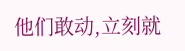他们敢动,立刻就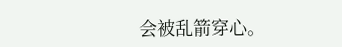会被乱箭穿心。